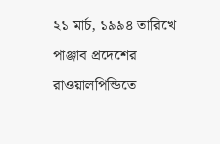২১ মার্চ, ১৯৯৪ তারিখে পাঞ্জাব প্রদেশের রাওয়ালপিন্ডিতে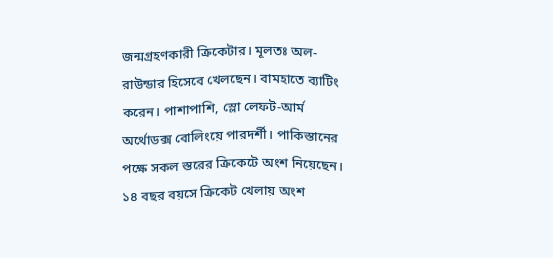জন্মগ্রহণকারী ক্রিকেটার। মূলতঃ অল-রাউন্ডার হিসেবে খেলছেন। বামহাতে ব্যাটিং করেন। পাশাপাশি, স্লো লেফট-আর্ম অর্থোডক্স বোলিংয়ে পারদর্শী। পাকিস্তানের পক্ষে সকল স্তরের ক্রিকেটে অংশ নিয়েছেন।
১৪ বছর বয়সে ক্রিকেট খেলায় অংশ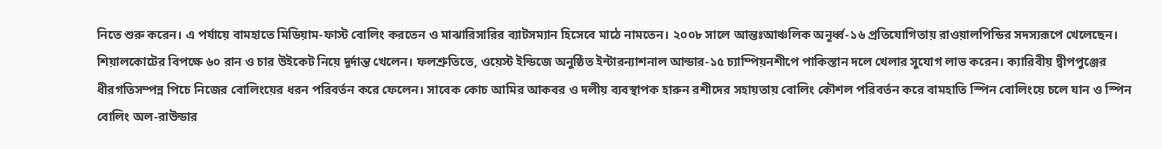নিতে শুরু করেন। এ পর্যায়ে বামহাতে মিডিয়াম-ফাস্ট বোলিং করতেন ও মাঝারিসারির ব্যাটসম্যান হিসেবে মাঠে নামতেন। ২০০৮ সালে আন্তঃআঞ্চলিক অনূর্ধ্ব-১৬ প্রতিযোগিতায় রাওয়ালপিন্ডির সদস্যরূপে খেলেছেন। শিয়ালকোটের বিপক্ষে ৬০ রান ও চার উইকেট নিয়ে দূর্দান্ত খেলেন। ফলশ্রুতিতে, ওয়েস্ট ইন্ডিজে অনুষ্ঠিত ইন্টারন্যাশনাল আন্ডার-১৫ চ্যাম্পিয়নশীপে পাকিস্তান দলে খেলার সুযোগ লাভ করেন। ক্যারিবীয় দ্বীপপুঞ্জের ধীরগতিসম্পন্ন পিচে নিজের বোলিংয়ের ধরন পরিবর্তন করে ফেলেন। সাবেক কোচ আমির আকবর ও দলীয় ব্যবস্থাপক হারুন রশীদের সহায়তায় বোলিং কৌশল পরিবর্তন করে বামহাতি স্পিন বোলিংয়ে চলে যান ও স্পিন বোলিং অল-রাউন্ডার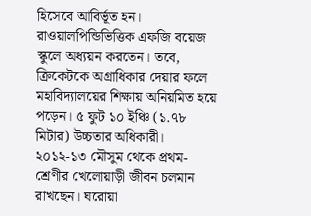হিসেবে আবির্ভূত হন।
রাওয়ালপিন্ডিভিত্তিক এফজি বয়েজ স্কুলে অধ্যয়ন করতেন। তবে, ক্রিকেটকে অগ্রাধিকার দেয়ার ফলে মহাবিদ্যালয়ের শিক্ষায় অনিয়মিত হয়ে পড়েন। ৫ ফুট ১০ ইঞ্চি (১.৭৮ মিটার) উচ্চতার অধিকারী। ২০১২-১৩ মৌসুম থেকে প্রথম-শ্রেণীর খেলোয়াড়ী জীবন চলমান রাখছেন। ঘরোয়া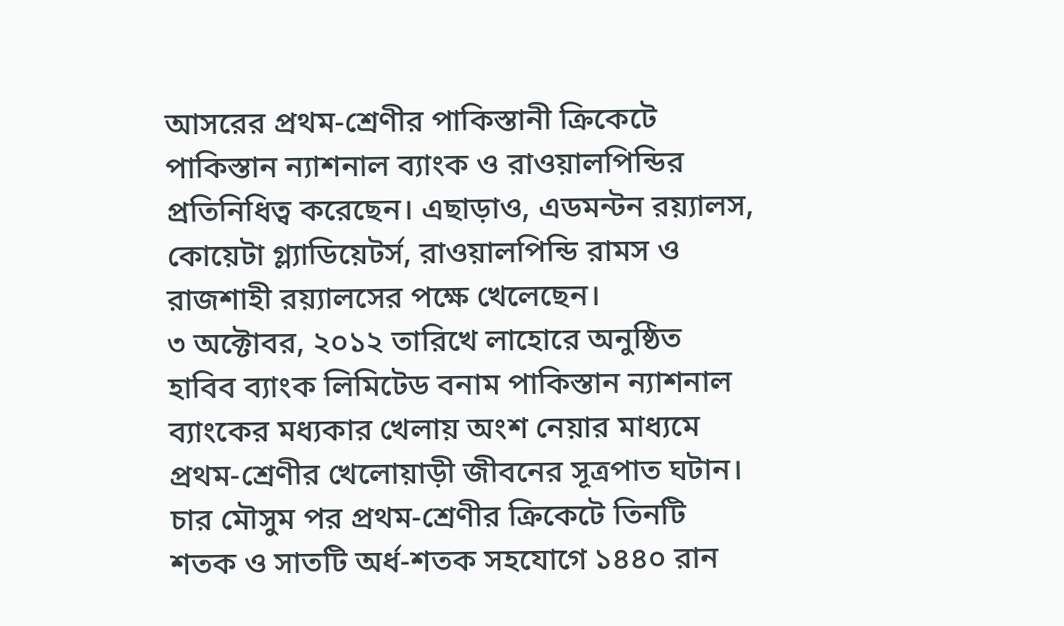আসরের প্রথম-শ্রেণীর পাকিস্তানী ক্রিকেটে পাকিস্তান ন্যাশনাল ব্যাংক ও রাওয়ালপিন্ডির প্রতিনিধিত্ব করেছেন। এছাড়াও, এডমন্টন রয়্যালস, কোয়েটা গ্ল্যাডিয়েটর্স, রাওয়ালপিন্ডি রামস ও রাজশাহী রয়্যালসের পক্ষে খেলেছেন।
৩ অক্টোবর, ২০১২ তারিখে লাহোরে অনুষ্ঠিত হাবিব ব্যাংক লিমিটেড বনাম পাকিস্তান ন্যাশনাল ব্যাংকের মধ্যকার খেলায় অংশ নেয়ার মাধ্যমে প্রথম-শ্রেণীর খেলোয়াড়ী জীবনের সূত্রপাত ঘটান। চার মৌসুম পর প্রথম-শ্রেণীর ক্রিকেটে তিনটি শতক ও সাতটি অর্ধ-শতক সহযোগে ১৪৪০ রান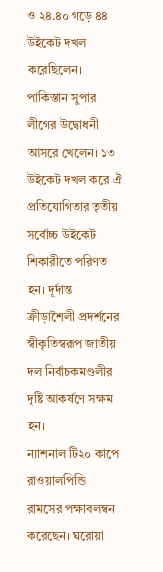ও ২৪.৪০ গড়ে ৪৪ উইকেট দখল করেছিলেন। পাকিস্তান সুপার লীগের উদ্বোধনী আসরে খেলেন। ১৩ উইকেট দখল করে ঐ প্রতিযোগিতার তৃতীয় সর্বোচ্চ উইকেট শিকারীতে পরিণত হন। দূর্দান্ত ক্রীড়াশৈলী প্রদর্শনের স্বীকৃতিস্বরূপ জাতীয় দল নির্বাচকমণ্ডলীর দৃষ্টি আকর্ষণে সক্ষম হন।
ন্যাশনাল টি২০ কাপে রাওয়ালপিন্ডি রামসের পক্ষাবলম্বন করেছেন। ঘরোয়া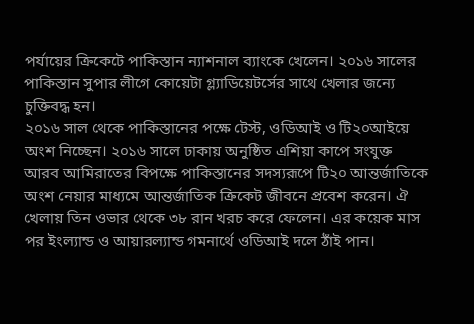পর্যায়ের ক্রিকেটে পাকিস্তান ন্যাশনাল ব্যাংকে খেলেন। ২০১৬ সালের পাকিস্তান সুপার লীগে কোয়েটা গ্ল্যাডিয়েটর্সের সাথে খেলার জন্যে চুক্তিবদ্ধ হন।
২০১৬ সাল থেকে পাকিস্তানের পক্ষে টেস্ট, ওডিআই ও টি২০আইয়ে অংশ নিচ্ছেন। ২০১৬ সালে ঢাকায় অনুষ্ঠিত এশিয়া কাপে সংযুক্ত আরব আমিরাতের বিপক্ষে পাকিস্তানের সদস্যরূপে টি২০ আন্তর্জাতিকে অংশ নেয়ার মাধ্যমে আন্তর্জাতিক ক্রিকেট জীবনে প্রবেশ করেন। ঐ খেলায় তিন ওভার থেকে ৩৮ রান খরচ করে ফেলেন। এর কয়েক মাস পর ইংল্যান্ড ও আয়ারল্যান্ড গমনার্থে ওডিআই দলে ঠাঁই পান।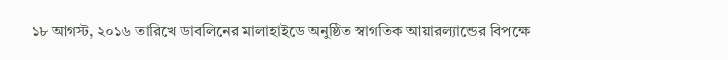১৮ আগস্ট, ২০১৬ তারিখে ডাবলিনের মালাহাইডে অনুষ্ঠিত স্বাগতিক আয়ারল্যান্ডের বিপক্ষে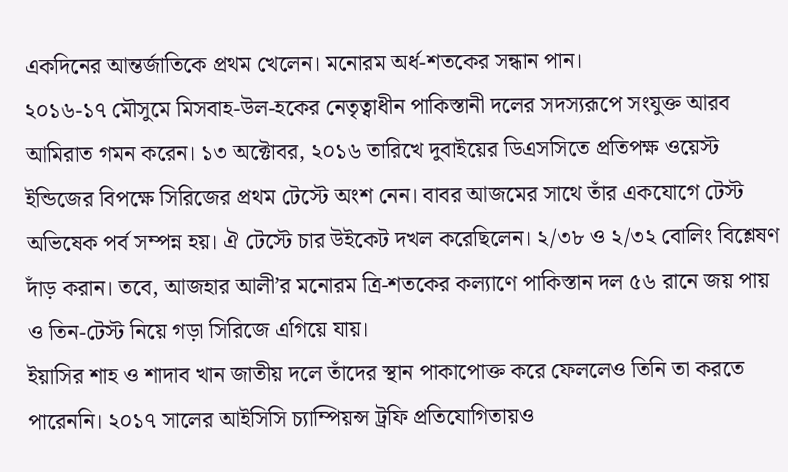একদিনের আন্তর্জাতিকে প্রথম খেলেন। মনোরম অর্ধ-শতকের সন্ধান পান।
২০১৬-১৭ মৌসুমে মিসবাহ-উল-হকের নেতৃত্বাধীন পাকিস্তানী দলের সদস্যরূপে সংযুক্ত আরব আমিরাত গমন করেন। ১৩ অক্টোবর, ২০১৬ তারিখে দুবাইয়ের ডিএসসিতে প্রতিপক্ষ ওয়েস্ট ইন্ডিজের বিপক্ষে সিরিজের প্রথম টেস্টে অংশ নেন। বাবর আজমের সাথে তাঁর একযোগে টেস্ট অভিষেক পর্ব সম্পন্ন হয়। ঐ টেস্টে চার উইকেট দখল করেছিলেন। ২/৩৮ ও ২/৩২ বোলিং বিশ্লেষণ দাঁড় করান। তবে, আজহার আলী’র মনোরম ত্রি-শতকের কল্যাণে পাকিস্তান দল ৫৬ রানে জয় পায় ও তিন-টেস্ট নিয়ে গড়া সিরিজে এগিয়ে যায়।
ইয়াসির শাহ ও শাদাব খান জাতীয় দলে তাঁদের স্থান পাকাপোক্ত করে ফেললেও তিনি তা করতে পারেননি। ২০১৭ সালের আইসিসি চ্যাম্পিয়ন্স ট্রফি প্রতিযোগিতায়ও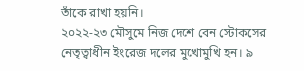তাঁকে রাখা হয়নি।
২০২২-২৩ মৌসুমে নিজ দেশে বেন স্টোকসের নেতৃত্বাধীন ইংরেজ দলের মুখোমুখি হন। ৯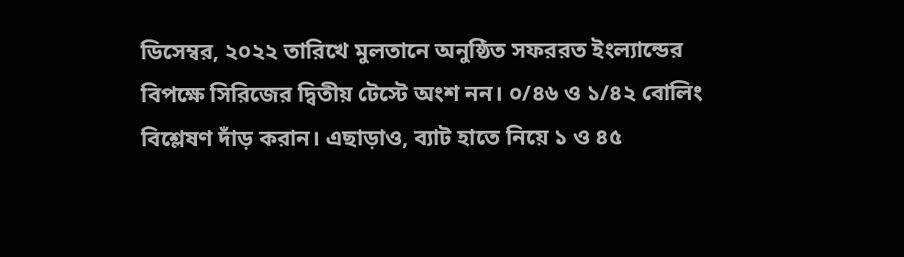ডিসেম্বর, ২০২২ তারিখে মুলতানে অনুষ্ঠিত সফররত ইংল্যান্ডের বিপক্ষে সিরিজের দ্বিতীয় টেস্টে অংশ নন। ০/৪৬ ও ১/৪২ বোলিং বিশ্লেষণ দাঁড় করান। এছাড়াও, ব্যাট হাতে নিয়ে ১ ও ৪৫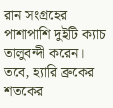রান সংগ্রহের পাশাপাশি দুইটি ক্যাচ তালুবন্দী করেন। তবে, হ্যারি ব্রুকের শতকের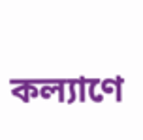কল্যাণে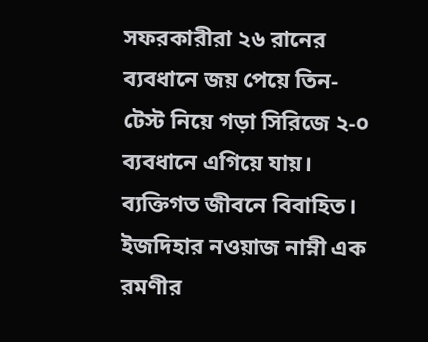সফরকারীরা ২৬ রানের ব্যবধানে জয় পেয়ে তিন-টেস্ট নিয়ে গড়া সিরিজে ২-০ ব্যবধানে এগিয়ে যায়।
ব্যক্তিগত জীবনে বিবাহিত। ইজদিহার নওয়াজ নাম্নী এক রমণীর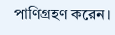পাণিগ্রহণ করেন।